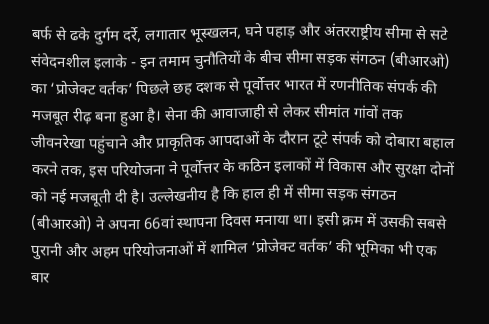बर्फ से ढके दुर्गम दर्रे, लगातार भूस्खलन, घने पहाड़ और अंतरराष्ट्रीय सीमा से सटे संवेदनशील इलाके - इन तमाम चुनौतियों के बीच सीमा सड़क संगठन (बीआरओ) का ‘प्रोजेक्ट वर्तक’ पिछले छह दशक से पूर्वोत्तर भारत में रणनीतिक संपर्क की मजबूत रीढ़ बना हुआ है। सेना की आवाजाही से लेकर सीमांत गांवों तक जीवनरेखा पहुंचाने और प्राकृतिक आपदाओं के दौरान टूटे संपर्क को दोबारा बहाल करने तक, इस परियोजना ने पूर्वोत्तर के कठिन इलाकों में विकास और सुरक्षा दोनों को नई मजबूती दी है। उल्लेखनीय है कि हाल ही में सीमा सड़क संगठन (बीआरओ) ने अपना 66वां स्थापना दिवस मनाया था। इसी क्रम में उसकी सबसे पुरानी और अहम परियोजनाओं में शामिल ‘प्रोजेक्ट वर्तक’ की भूमिका भी एक बार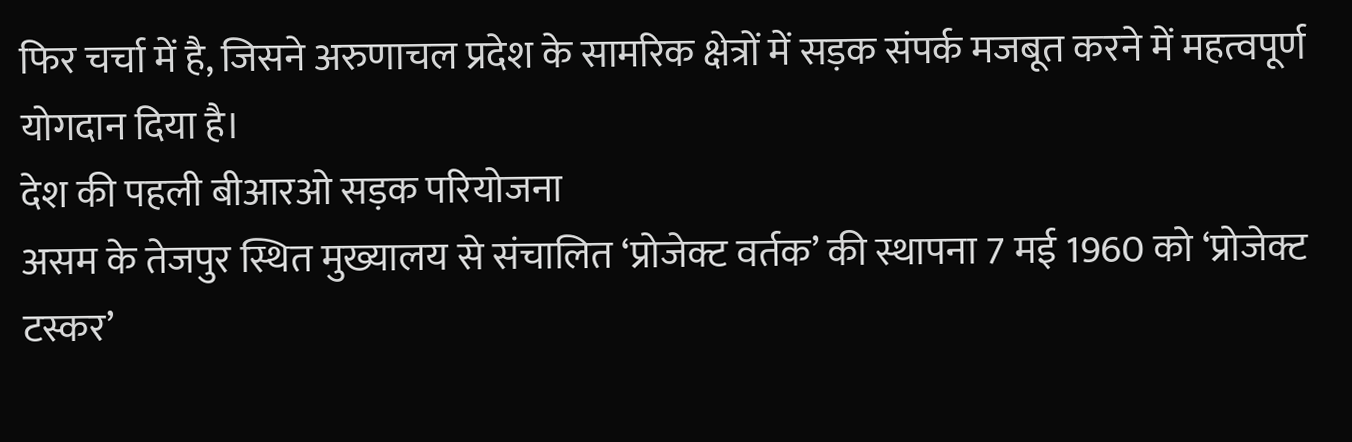फिर चर्चा में है, जिसने अरुणाचल प्रदेश के सामरिक क्षेत्रों में सड़क संपर्क मजबूत करने में महत्वपूर्ण योगदान दिया है।
देश की पहली बीआरओ सड़क परियोजना
असम के तेजपुर स्थित मुख्यालय से संचालित ‘प्रोजेक्ट वर्तक’ की स्थापना 7 मई 1960 को ‘प्रोजेक्ट टस्कर’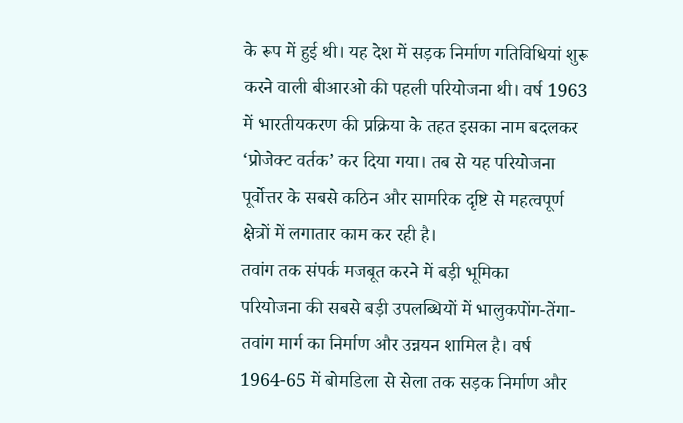के रूप में हुई थी। यह देश में सड़क निर्माण गतिविधियां शुरू करने वाली बीआरओ की पहली परियोजना थी। वर्ष 1963 में भारतीयकरण की प्रक्रिया के तहत इसका नाम बदलकर ‘प्रोजेक्ट वर्तक’ कर दिया गया। तब से यह परियोजना पूर्वोत्तर के सबसे कठिन और सामरिक दृष्टि से महत्वपूर्ण क्षेत्रों में लगातार काम कर रही है।
तवांग तक संपर्क मजबूत करने में बड़ी भूमिका
परियोजना की सबसे बड़ी उपलब्धियों में भालुकपोंग-तेंगा-तवांग मार्ग का निर्माण और उन्नयन शामिल है। वर्ष 1964-65 में बोमडिला से सेला तक सड़क निर्माण और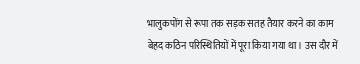भालुकपोंग से रूपा तक सड़क सतह तैयार करने का काम बेहद कठिन परिस्थितियों में पूरा किया गया था। उस दौर में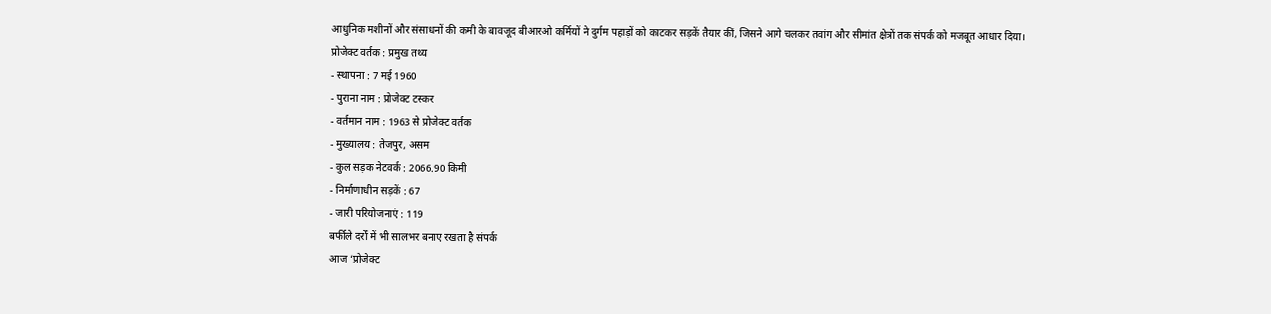आधुनिक मशीनों और संसाधनों की कमी के बावजूद बीआरओ कर्मियों ने दुर्गम पहाड़ों को काटकर सड़कें तैयार कीं, जिसने आगे चलकर तवांग और सीमांत क्षेत्रों तक संपर्क को मजबूत आधार दिया।
प्रोजेक्ट वर्तक : प्रमुख तथ्य
- स्थापना : 7 मई 1960
- पुराना नाम : प्रोजेक्ट टस्कर
- वर्तमान नाम : 1963 से प्रोजेक्ट वर्तक
- मुख्यालय : तेजपुर, असम
- कुल सड़क नेटवर्क : 2066.90 किमी
- निर्माणाधीन सड़कें : 67
- जारी परियोजनाएं : 119
बर्फीले दर्रों में भी सालभर बनाए रखता है संपर्क
आज ‘प्रोजेक्ट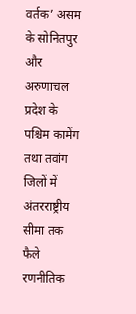वर्तक’ असम के सोनितपुर और अरुणाचल प्रदेश के पश्चिम कामेंग तथा तवांग जिलों में अंतरराष्ट्रीय सीमा तक फैले रणनीतिक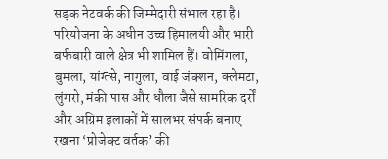सड़क नेटवर्क की जिम्मेदारी संभाल रहा है। परियोजना के अधीन उच्च हिमालयी और भारी बर्फबारी वाले क्षेत्र भी शामिल हैं। वोमिंगला, बुमला, यांग्त्से, नागुला, वाई जंक्शन, क्लेमटा, लुंगरो, मंकी पास और धौला जैसे सामरिक दर्रों और अग्रिम इलाकों में सालभर संपर्क बनाए रखना ‘प्रोजेक्ट वर्तक’ की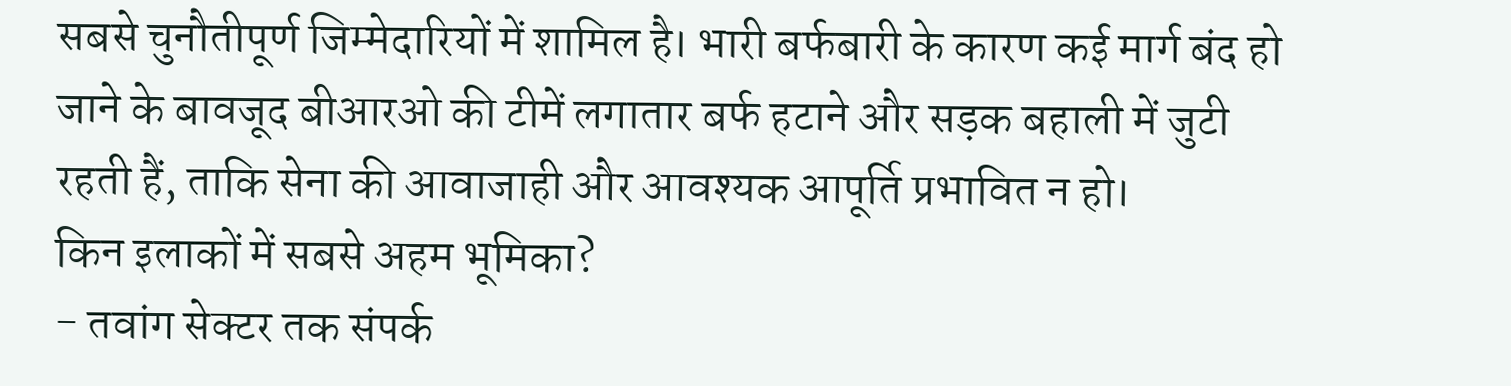सबसे चुनौतीपूर्ण जिम्मेदारियों में शामिल है। भारी बर्फबारी के कारण कई मार्ग बंद हो जाने के बावजूद बीआरओ की टीमें लगातार बर्फ हटाने और सड़क बहाली में जुटी रहती हैं, ताकि सेना की आवाजाही और आवश्यक आपूर्ति प्रभावित न हो।
किन इलाकों में सबसे अहम भूमिका?
- तवांग सेक्टर तक संपर्क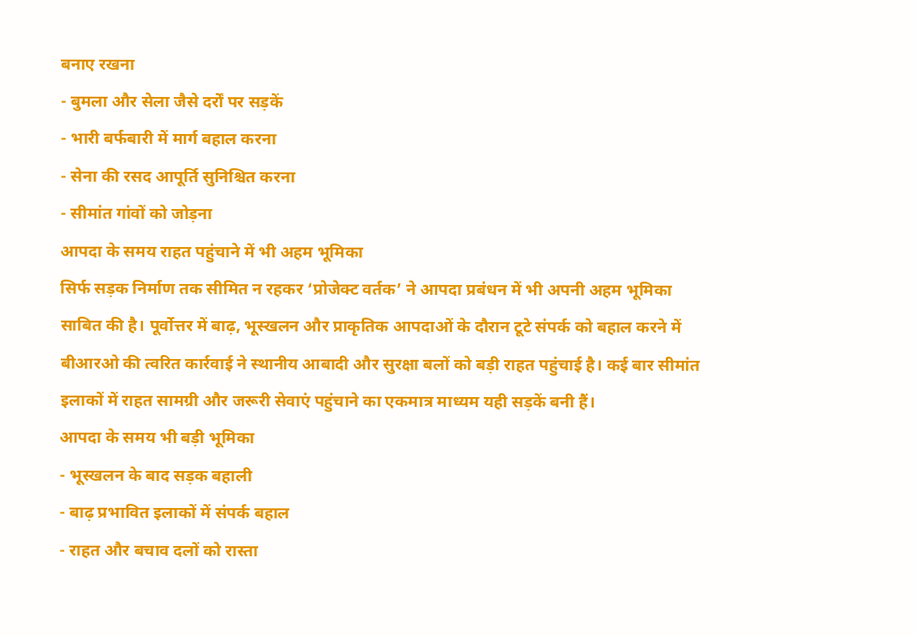बनाए रखना
- बुमला और सेला जैसे दर्रों पर सड़कें
- भारी बर्फबारी में मार्ग बहाल करना
- सेना की रसद आपूर्ति सुनिश्चित करना
- सीमांत गांवों को जोड़ना
आपदा के समय राहत पहुंचाने में भी अहम भूमिका
सिर्फ सड़क निर्माण तक सीमित न रहकर ‘प्रोजेक्ट वर्तक’ ने आपदा प्रबंधन में भी अपनी अहम भूमिका साबित की है। पूर्वोत्तर में बाढ़, भूस्खलन और प्राकृतिक आपदाओं के दौरान टूटे संपर्क को बहाल करने में बीआरओ की त्वरित कार्रवाई ने स्थानीय आबादी और सुरक्षा बलों को बड़ी राहत पहुंचाई है। कई बार सीमांत इलाकों में राहत सामग्री और जरूरी सेवाएं पहुंचाने का एकमात्र माध्यम यही सड़कें बनी हैं।
आपदा के समय भी बड़ी भूमिका
- भूस्खलन के बाद सड़क बहाली
- बाढ़ प्रभावित इलाकों में संपर्क बहाल
- राहत और बचाव दलों को रास्ता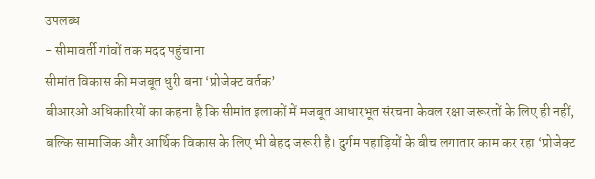उपलब्ध
- सीमावर्ती गांवों तक मदद पहुंचाना
सीमांत विकास की मजबूत धुरी बना ‘प्रोजेक्ट वर्तक’
बीआरओ अधिकारियों का कहना है कि सीमांत इलाकों में मजबूत आधारभूत संरचना केवल रक्षा जरूरतों के लिए ही नहीं, बल्कि सामाजिक और आर्थिक विकास के लिए भी बेहद जरूरी है। दुर्गम पहाड़ियों के बीच लगातार काम कर रहा ‘प्रोजेक्ट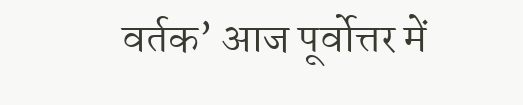वर्तक’ आज पूर्वोत्तर में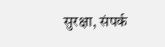सुरक्षा, संपर्क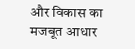और विकास का मजबूत आधार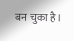बन चुका है।